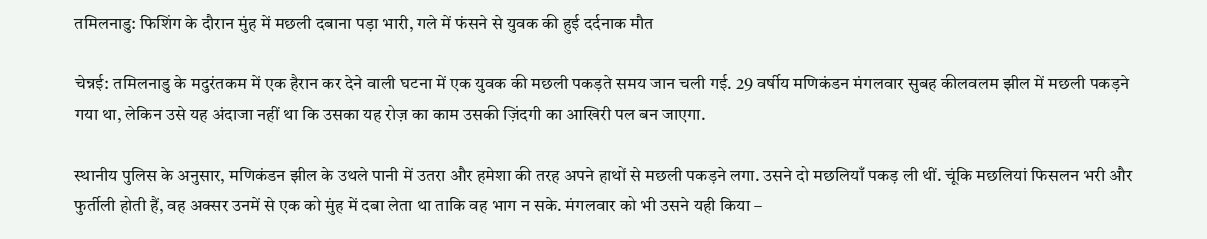तमिलनाडु: फिशिंग के दौरान मुंह में मछली दबाना पड़ा भारी, गले में फंसने से युवक की हुई दर्दनाक मौत

चेन्नई: तमिलनाडु के मदुरंतकम में एक हैरान कर देने वाली घटना में एक युवक की मछली पकड़ते समय जान चली गई. 29 वर्षीय मणिकंडन मंगलवार सुबह कीलवलम झील में मछली पकड़ने गया था, लेकिन उसे यह अंदाजा नहीं था कि उसका यह रोज़ का काम उसकी ज़िंदगी का आखिरी पल बन जाएगा.

स्थानीय पुलिस के अनुसार, मणिकंडन झील के उथले पानी में उतरा और हमेशा की तरह अपने हाथों से मछली पकड़ने लगा. उसने दो मछलियाँ पकड़ ली थीं. चूंकि मछलियां फिसलन भरी और फुर्तीली होती हैं, वह अक्सर उनमें से एक को मुंह में दबा लेता था ताकि वह भाग न सके. मंगलवार को भी उसने यही किया –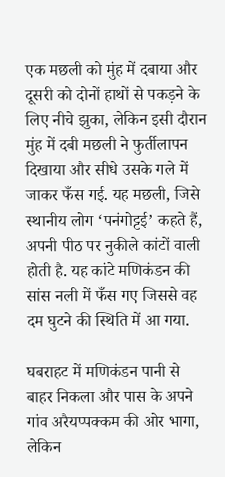एक मछली को मुंह में दबाया और दूसरी को दोनों हाथों से पकड़ने के लिए नीचे झुका, लेकिन इसी दौरान मुंह में दबी मछली ने फुर्तीलापन दिखाया और सीधे उसके गले में जाकर फँस गई. यह मछली, जिसे स्थानीय लोग ‘पनंगोट्टई’ कहते हैं, अपनी पीठ पर नुकीले कांटों वाली होती है. यह कांटे मणिकंडन की सांस नली में फँस गए जिससे वह दम घुटने की स्थिति में आ गया.

घबराहट में मणिकंडन पानी से बाहर निकला और पास के अपने गांव अरैयप्पक्कम की ओर भागा, लेकिन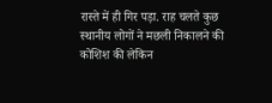रास्ते में ही गिर पड़ा. राह चलते कुछ स्थानीय लोगों ने मछली निकालने की कोशिश की लेकिन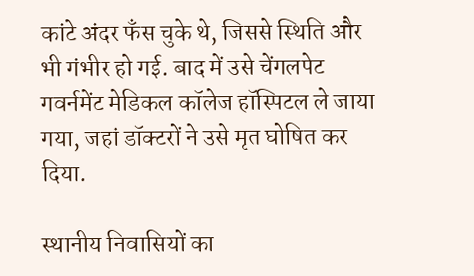कांटे अंदर फँस चुके थे, जिससे स्थिति और भी गंभीर हो गई. बाद में उसे चेंगलपेट गवर्नमेंट मेडिकल कॉलेज हॉस्पिटल ले जाया गया, जहां डॉक्टरों ने उसे मृत घोषित कर दिया.

स्थानीय निवासियों का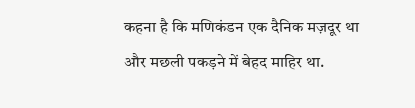कहना है कि मणिकंडन एक दैनिक मज़दूर था और मछली पकड़ने में बेहद माहिर था.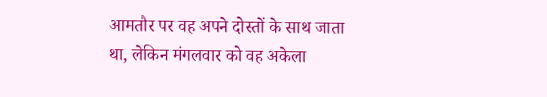आमतौर पर वह अपने दोस्तों के साथ जाता था, लेकिन मंगलवार को वह अकेला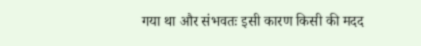गया था और संभवतः इसी कारण किसी की मदद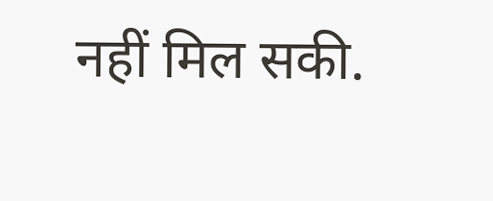नहीं मिल सकी.